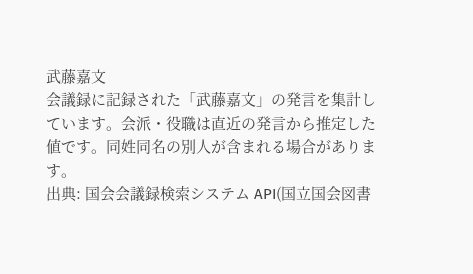武藤嘉文
会議録に記録された「武藤嘉文」の発言を集計しています。会派・役職は直近の発言から推定した値です。同姓同名の別人が含まれる場合があります。
出典: 国会会議録検索システム API(国立国会図書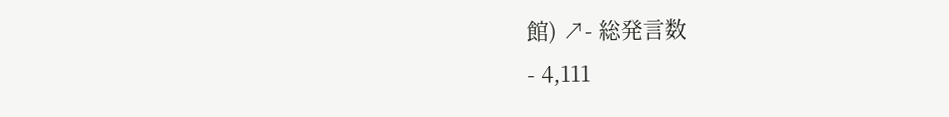館) ↗- 総発言数
- 4,111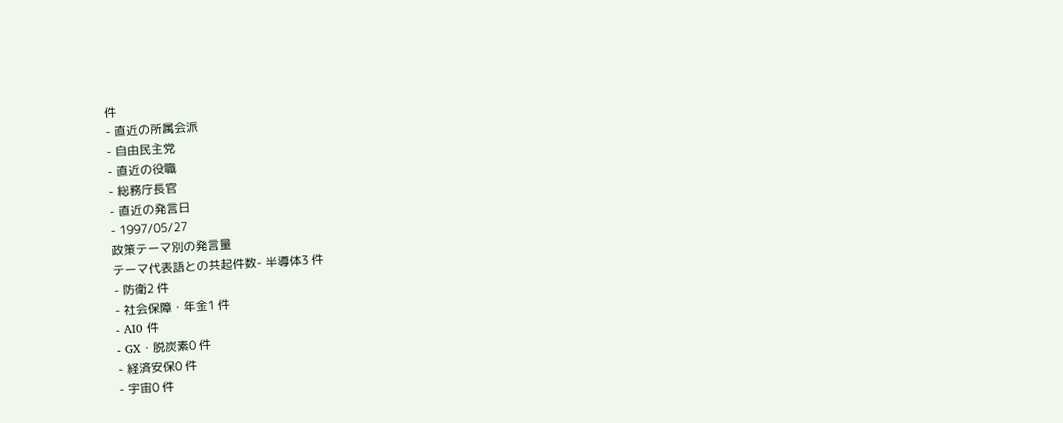件
- 直近の所属会派
- 自由民主党
- 直近の役職
- 総務庁長官
- 直近の発言日
- 1997/05/27
政策テーマ別の発言量
テーマ代表語との共起件数- 半導体3 件
- 防衛2 件
- 社会保障・年金1 件
- AI0 件
- GX・脱炭素0 件
- 経済安保0 件
- 宇宙0 件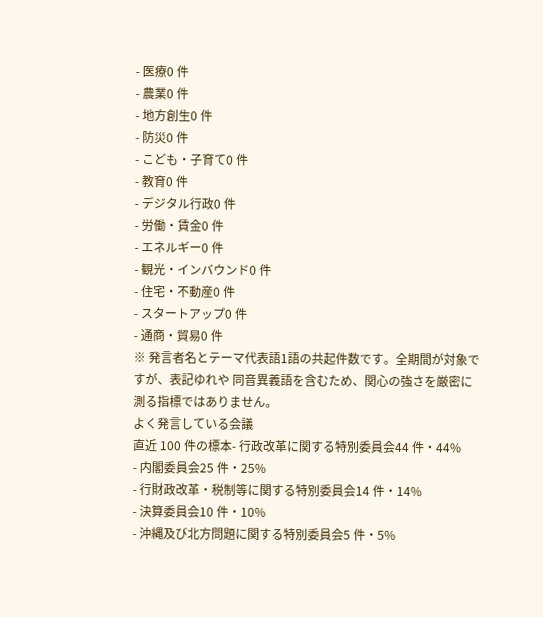- 医療0 件
- 農業0 件
- 地方創生0 件
- 防災0 件
- こども・子育て0 件
- 教育0 件
- デジタル行政0 件
- 労働・賃金0 件
- エネルギー0 件
- 観光・インバウンド0 件
- 住宅・不動産0 件
- スタートアップ0 件
- 通商・貿易0 件
※ 発言者名とテーマ代表語1語の共起件数です。全期間が対象ですが、表記ゆれや 同音異義語を含むため、関心の強さを厳密に測る指標ではありません。
よく発言している会議
直近 100 件の標本- 行政改革に関する特別委員会44 件・44%
- 内閣委員会25 件・25%
- 行財政改革・税制等に関する特別委員会14 件・14%
- 決算委員会10 件・10%
- 沖縄及び北方問題に関する特別委員会5 件・5%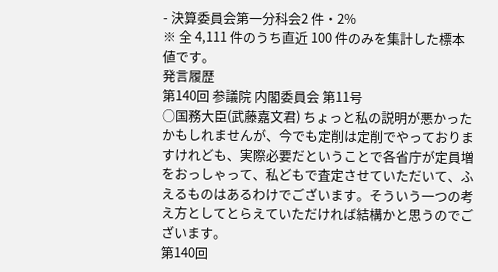- 決算委員会第一分科会2 件・2%
※ 全 4,111 件のうち直近 100 件のみを集計した標本値です。
発言履歴
第140回 参議院 内閣委員会 第11号
○国務大臣(武藤嘉文君) ちょっと私の説明が悪かったかもしれませんが、今でも定削は定削でやっておりますけれども、実際必要だということで各省庁が定員増をおっしゃって、私どもで査定させていただいて、ふえるものはあるわけでございます。そういう一つの考え方としてとらえていただければ結構かと思うのでございます。
第140回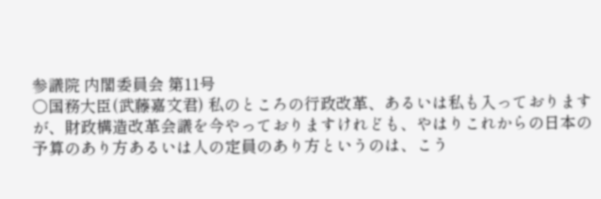参議院 内閣委員会 第11号
○国務大臣(武藤嘉文君) 私のところの行政改革、あるいは私も入っておりますが、財政構造改革会議を今やっておりますけれども、やはりこれからの日本の予算のあり方あるいは人の定員のあり方というのは、こう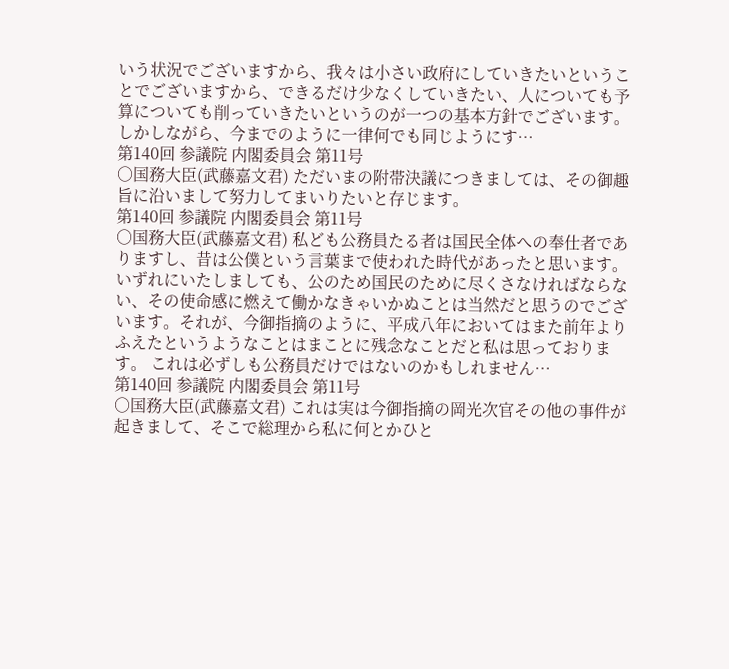いう状況でございますから、我々は小さい政府にしていきたいということでございますから、できるだけ少なくしていきたい、人についても予算についても削っていきたいというのが一つの基本方針でございます。 しかしながら、今までのように一律何でも同じようにす…
第140回 参議院 内閣委員会 第11号
○国務大臣(武藤嘉文君) ただいまの附帯決議につきましては、その御趣旨に沿いまして努力してまいりたいと存じます。
第140回 参議院 内閣委員会 第11号
○国務大臣(武藤嘉文君) 私ども公務員たる者は国民全体への奉仕者でありますし、昔は公僕という言葉まで使われた時代があったと思います。いずれにいたしましても、公のため国民のために尽くさなければならない、その使命感に燃えて働かなきゃいかぬことは当然だと思うのでございます。それが、今御指摘のように、平成八年においてはまた前年よりふえたというようなことはまことに残念なことだと私は思っております。 これは必ずしも公務員だけではないのかもしれません…
第140回 参議院 内閣委員会 第11号
○国務大臣(武藤嘉文君) これは実は今御指摘の岡光次官その他の事件が起きまして、そこで総理から私に何とかひと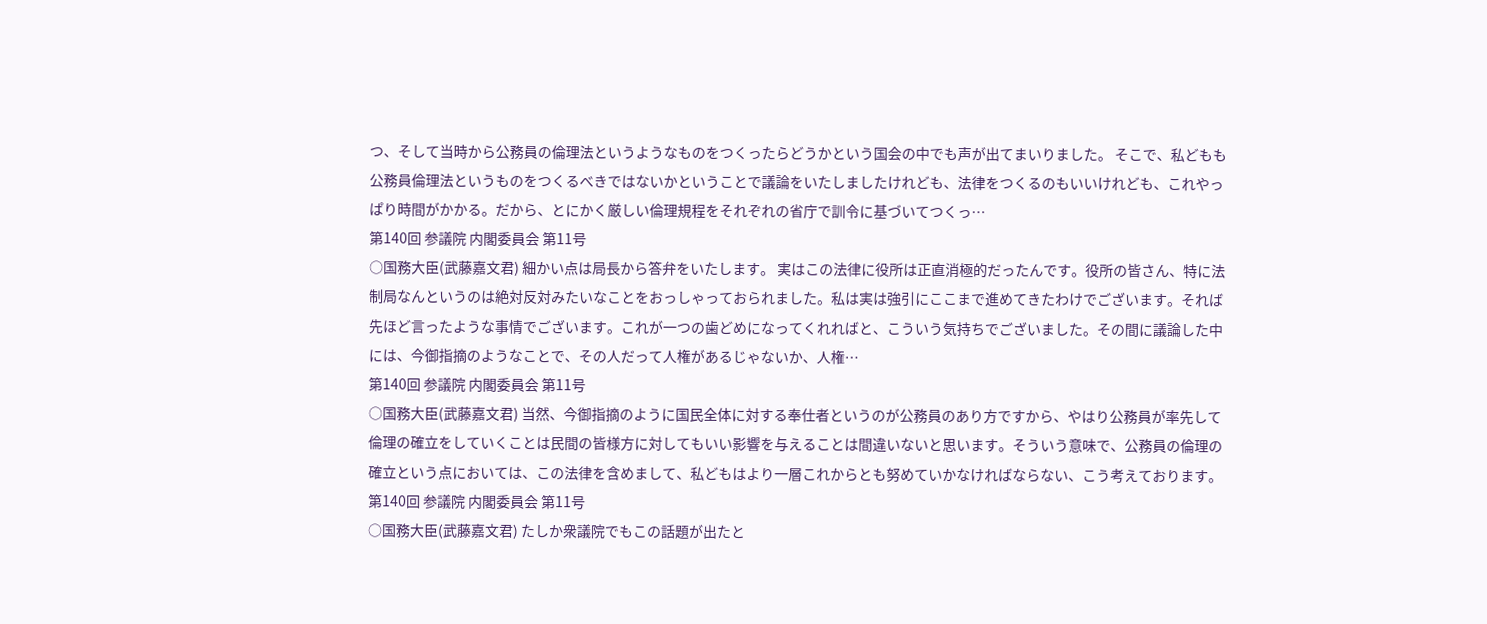つ、そして当時から公務員の倫理法というようなものをつくったらどうかという国会の中でも声が出てまいりました。 そこで、私どもも公務員倫理法というものをつくるべきではないかということで議論をいたしましたけれども、法律をつくるのもいいけれども、これやっぱり時間がかかる。だから、とにかく厳しい倫理規程をそれぞれの省庁で訓令に基づいてつくっ…
第140回 参議院 内閣委員会 第11号
○国務大臣(武藤嘉文君) 細かい点は局長から答弁をいたします。 実はこの法律に役所は正直消極的だったんです。役所の皆さん、特に法制局なんというのは絶対反対みたいなことをおっしゃっておられました。私は実は強引にここまで進めてきたわけでございます。それば先ほど言ったような事情でございます。これが一つの歯どめになってくれればと、こういう気持ちでございました。その間に議論した中には、今御指摘のようなことで、その人だって人権があるじゃないか、人権…
第140回 参議院 内閣委員会 第11号
○国務大臣(武藤嘉文君) 当然、今御指摘のように国民全体に対する奉仕者というのが公務員のあり方ですから、やはり公務員が率先して倫理の確立をしていくことは民間の皆様方に対してもいい影響を与えることは間違いないと思います。そういう意味で、公務員の倫理の確立という点においては、この法律を含めまして、私どもはより一層これからとも努めていかなければならない、こう考えております。
第140回 参議院 内閣委員会 第11号
○国務大臣(武藤嘉文君) たしか衆議院でもこの話題が出たと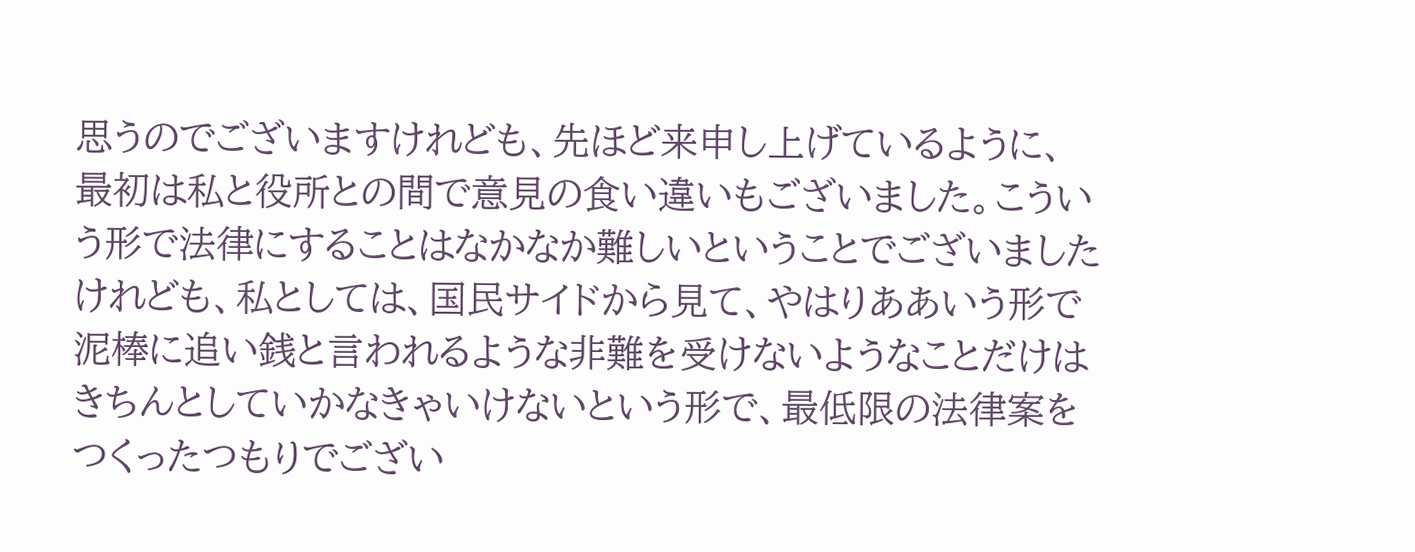思うのでございますけれども、先ほど来申し上げているように、最初は私と役所との間で意見の食い違いもございました。こういう形で法律にすることはなかなか難しいということでございましたけれども、私としては、国民サイドから見て、やはりああいう形で泥棒に追い銭と言われるような非難を受けないようなことだけはきちんとしていかなきゃいけないという形で、最低限の法律案をつくったつもりでござい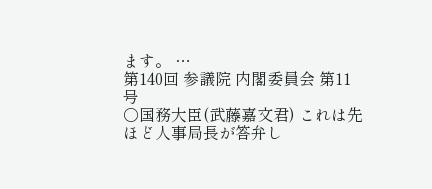ます。 …
第140回 参議院 内閣委員会 第11号
○国務大臣(武藤嘉文君) これは先ほど人事局長が答弁し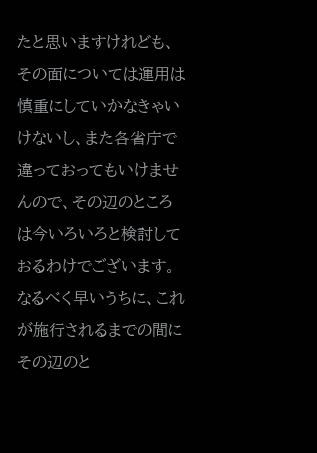たと思いますけれども、その面については運用は慎重にしていかなきゃいけないし、また各省庁で違っておってもいけませんので、その辺のところは今いろいろと検討しておるわけでございます。なるべく早いうちに、これが施行されるまでの間にその辺のと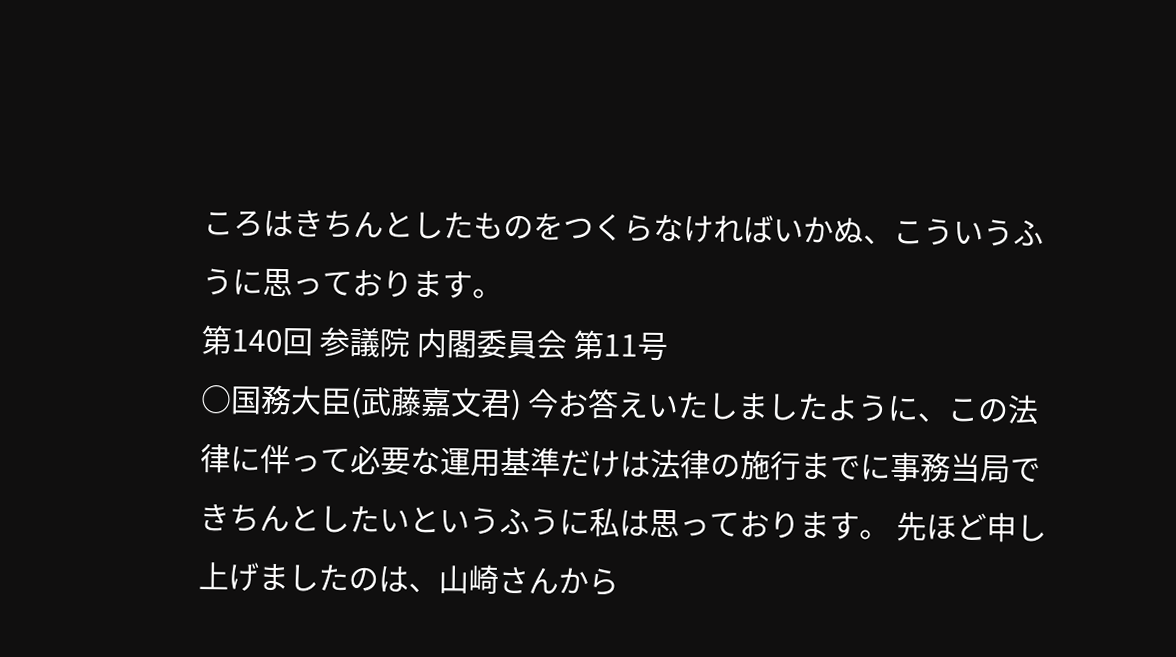ころはきちんとしたものをつくらなければいかぬ、こういうふうに思っております。
第140回 参議院 内閣委員会 第11号
○国務大臣(武藤嘉文君) 今お答えいたしましたように、この法律に伴って必要な運用基準だけは法律の施行までに事務当局できちんとしたいというふうに私は思っております。 先ほど申し上げましたのは、山崎さんから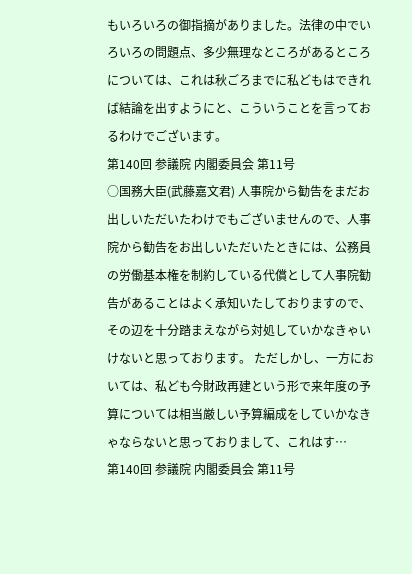もいろいろの御指摘がありました。法律の中でいろいろの問題点、多少無理なところがあるところについては、これは秋ごろまでに私どもはできれば結論を出すようにと、こういうことを言っておるわけでございます。
第140回 参議院 内閣委員会 第11号
○国務大臣(武藤嘉文君) 人事院から勧告をまだお出しいただいたわけでもございませんので、人事院から勧告をお出しいただいたときには、公務員の労働基本権を制約している代償として人事院勧告があることはよく承知いたしておりますので、その辺を十分踏まえながら対処していかなきゃいけないと思っております。 ただしかし、一方においては、私ども今財政再建という形で来年度の予算については相当厳しい予算編成をしていかなきゃならないと思っておりまして、これはす…
第140回 参議院 内閣委員会 第11号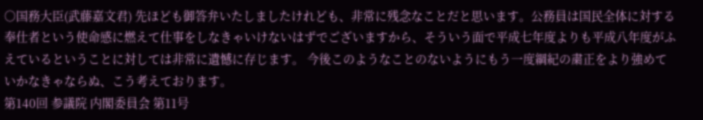○国務大臣(武藤嘉文君) 先ほども御答弁いたしましたけれども、非常に残念なことだと思います。公務員は国民全体に対する奉仕者という使命感に燃えて仕事をしなきゃいけないはずでございますから、そういう面で平成七年度よりも平成八年度がふえているということに対しては非常に遺憾に存じます。 今後このようなことのないようにもう一度綱紀の粛正をより強めていかなきゃならぬ、こう考えております。
第140回 参議院 内閣委員会 第11号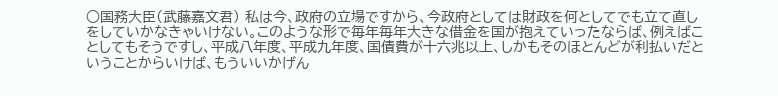○国務大臣(武藤嘉文君) 私は今、政府の立場ですから、今政府としては財政を何としてでも立て直しをしていかなきゃいけない。このような形で毎年毎年大きな借金を国が抱えていったならば、例えばことしてもそうですし、平成八年度、平成九年度、国債費が十六兆以上、しかもそのほとんどが利払いだということからいけば、もういいかげん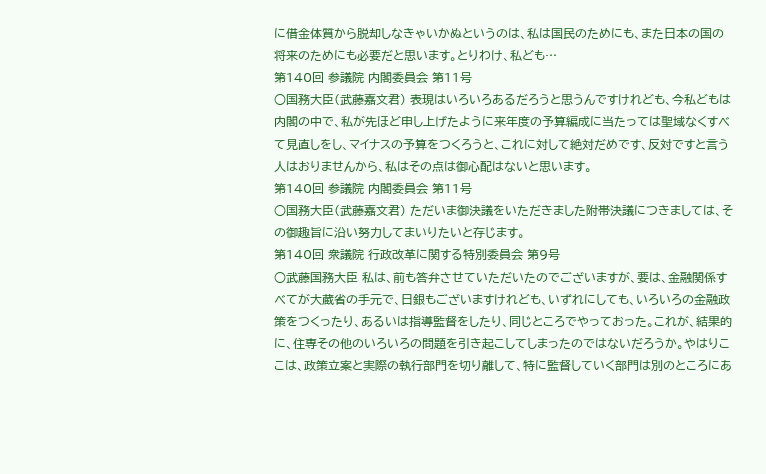に借金体質から脱却しなきゃいかぬというのは、私は国民のためにも、また日本の国の将来のためにも必要だと思います。とりわけ、私ども…
第140回 参議院 内閣委員会 第11号
○国務大臣(武藤嘉文君) 表現はいろいろあるだろうと思うんですけれども、今私どもは内閣の中で、私が先ほど申し上げたように来年度の予算編成に当たっては聖域なくすべて見直しをし、マイナスの予算をつくろうと、これに対して絶対だめです、反対ですと言う人はおりませんから、私はその点は御心配はないと思います。
第140回 参議院 内閣委員会 第11号
○国務大臣(武藤嘉文君) ただいま御決議をいただきました附帯決議につきましては、その御趣旨に沿い努力してまいりたいと存じます。
第140回 衆議院 行政改革に関する特別委員会 第9号
○武藤国務大臣 私は、前も答弁させていただいたのでございますが、要は、金融関係すべてが大蔵省の手元で、日銀もございますけれども、いずれにしても、いろいろの金融政策をつくったり、あるいは指導監督をしたり、同じところでやっておった。これが、結果的に、住専その他のいろいろの問題を引き起こしてしまったのではないだろうか。やはりここは、政策立案と実際の執行部門を切り離して、特に監督していく部門は別のところにあ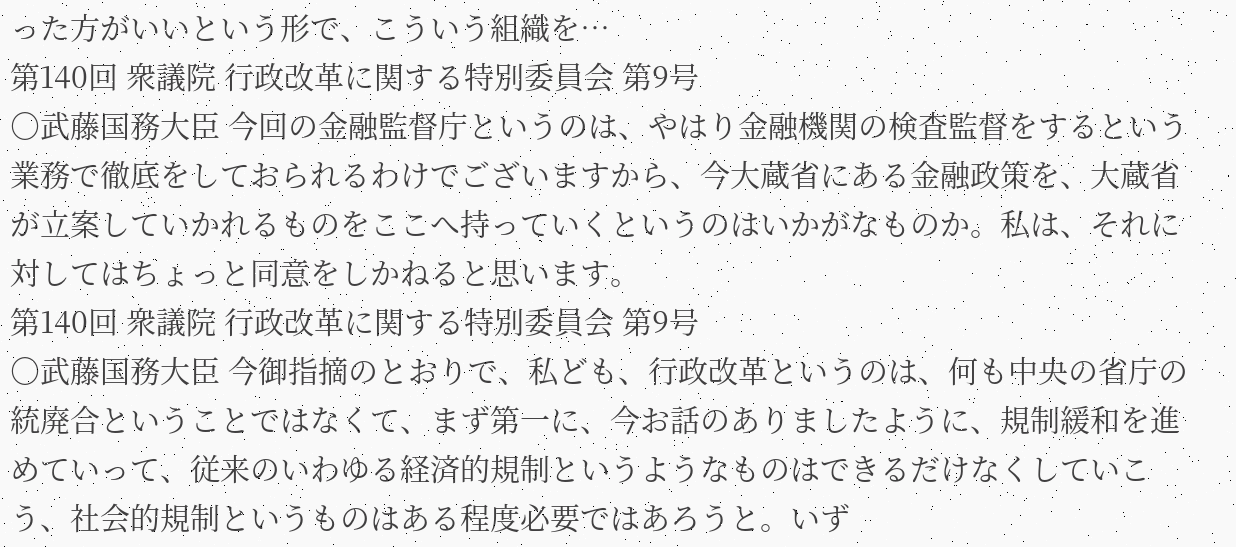った方がいいという形で、こういう組織を…
第140回 衆議院 行政改革に関する特別委員会 第9号
○武藤国務大臣 今回の金融監督庁というのは、やはり金融機関の検査監督をするという業務で徹底をしておられるわけでございますから、今大蔵省にある金融政策を、大蔵省が立案していかれるものをここへ持っていくというのはいかがなものか。私は、それに対してはちょっと同意をしかねると思います。
第140回 衆議院 行政改革に関する特別委員会 第9号
○武藤国務大臣 今御指摘のとおりで、私ども、行政改革というのは、何も中央の省庁の統廃合ということではなくて、まず第一に、今お話のありましたように、規制緩和を進めていって、従来のいわゆる経済的規制というようなものはできるだけなくしていこう、社会的規制というものはある程度必要ではあろうと。いず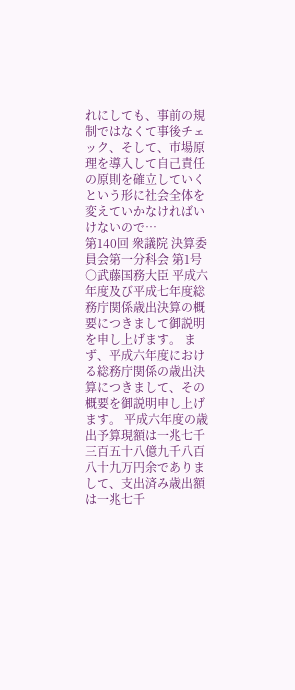れにしても、事前の規制ではなくて事後チェック、そして、市場原理を導入して自己責任の原則を確立していくという形に社会全体を変えていかなければいけないので…
第140回 衆議院 決算委員会第一分科会 第1号
○武藤国務大臣 平成六年度及び平成七年度総務庁関係歳出決算の概要につきまして御説明を申し上げます。 まず、平成六年度における総務庁関係の歳出決算につきまして、その概要を御説明申し上げます。 平成六年度の歳出予算現額は一兆七千三百五十八億九千八百八十九万円余でありまして、支出済み歳出額は一兆七千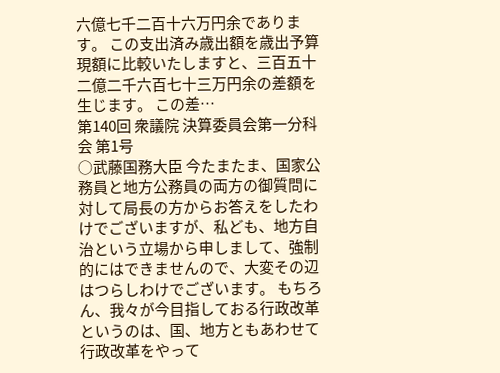六億七千二百十六万円余であります。 この支出済み歳出額を歳出予算現額に比較いたしますと、三百五十二億二千六百七十三万円余の差額を生じます。 この差…
第140回 衆議院 決算委員会第一分科会 第1号
○武藤国務大臣 今たまたま、国家公務員と地方公務員の両方の御質問に対して局長の方からお答えをしたわけでございますが、私ども、地方自治という立場から申しまして、強制的にはできませんので、大変その辺はつらしわけでございます。 もちろん、我々が今目指しておる行政改革というのは、国、地方ともあわせて行政改革をやって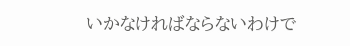いかなければならないわけで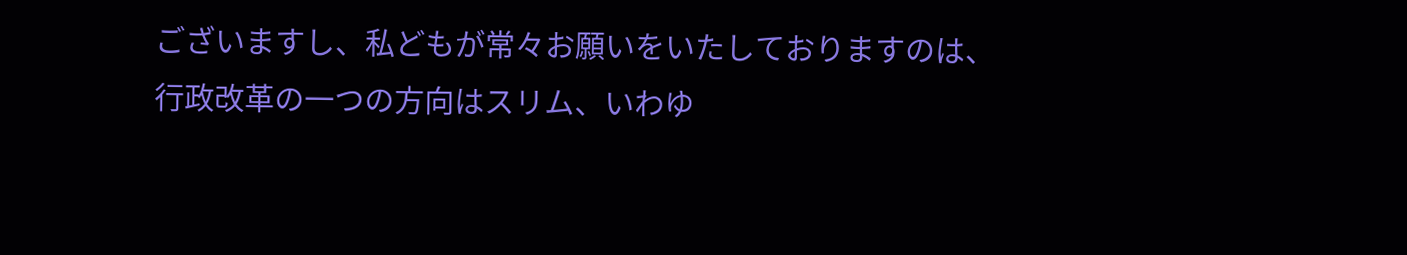ございますし、私どもが常々お願いをいたしておりますのは、行政改革の一つの方向はスリム、いわゆ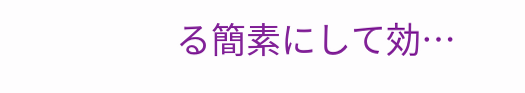る簡素にして効…